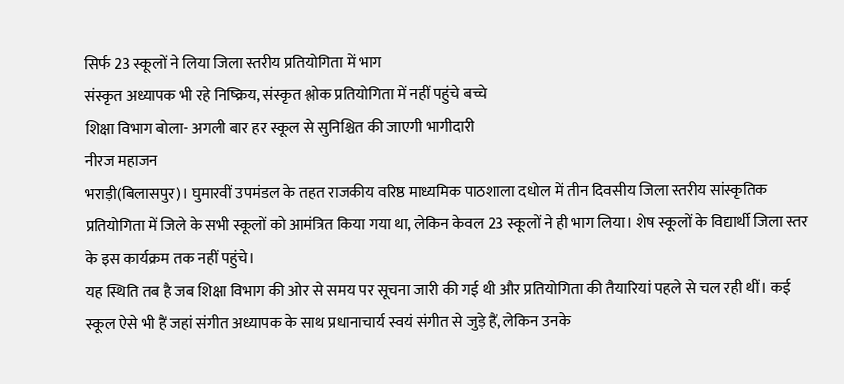सिर्फ 23 स्कूलों ने लिया जिला स्तरीय प्रतियोगिता में भाग
संस्कृत अध्यापक भी रहे निष्क्रिय, संस्कृत श्लोक प्रतियोगिता में नहीं पहुंचे बच्चे
शिक्षा विभाग बोला- अगली बार हर स्कूल से सुनिश्चित की जाएगी भागीदारी
नीरज महाजन
भराड़ी(बिलासपुर)। घुमारवीं उपमंडल के तहत राजकीय वरिष्ठ माध्यमिक पाठशाला दधोल में तीन दिवसीय जिला स्तरीय सांस्कृतिक प्रतियोगिता में जिले के सभी स्कूलों को आमंत्रित किया गया था, लेकिन केवल 23 स्कूलों ने ही भाग लिया। शेष स्कूलों के विद्यार्थी जिला स्तर के इस कार्यक्रम तक नहीं पहुंचे।
यह स्थिति तब है जब शिक्षा विभाग की ओर से समय पर सूचना जारी की गई थी और प्रतियोगिता की तैयारियां पहले से चल रही थीं। कई स्कूल ऐसे भी हैं जहां संगीत अध्यापक के साथ प्रधानाचार्य स्वयं संगीत से जुड़े हैं, लेकिन उनके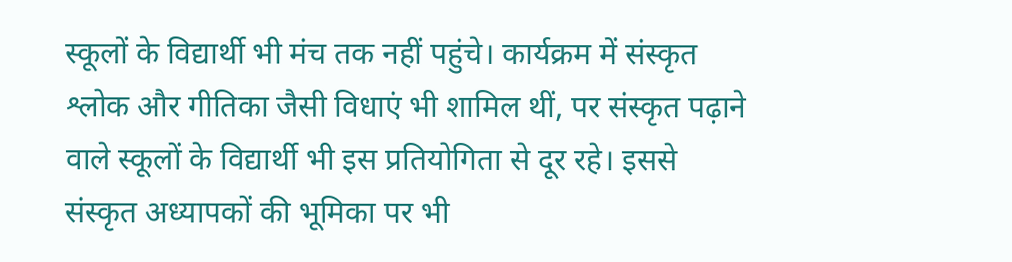स्कूलों के विद्यार्थी भी मंच तक नहीं पहुंचे। कार्यक्रम में संस्कृत श्लोक और गीतिका जैसी विधाएं भी शामिल थीं, पर संस्कृत पढ़ाने वाले स्कूलों के विद्यार्थी भी इस प्रतियोगिता से दूर रहे। इससे संस्कृत अध्यापकों की भूमिका पर भी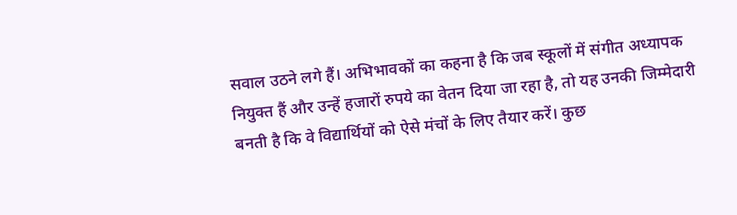सवाल उठने लगे हैं। अभिभावकों का कहना है कि जब स्कूलों में संगीत अध्यापक नियुक्त हैं और उन्हें हजारों रुपये का वेतन दिया जा रहा है, तो यह उनकी जिम्मेदारी बनती है कि वे विद्यार्थियों को ऐसे मंचों के लिए तैयार करें। कुछ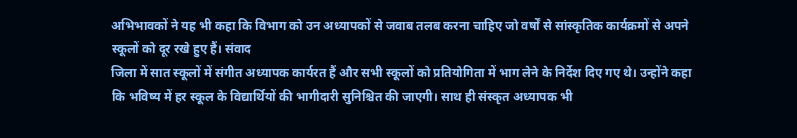अभिभावकों ने यह भी कहा कि विभाग को उन अध्यापकों से जवाब तलब करना चाहिए जो वर्षों से सांस्कृतिक कार्यक्रमों से अपने स्कूलों को दूर रखे हुए हैं। संवाद
जिला में सात स्कूलों में संगीत अध्यापक कार्यरत हैं और सभी स्कूलों को प्रतियोगिता में भाग लेने के निर्देश दिए गए थे। उन्होंने कहा कि भविष्य में हर स्कूल के विद्यार्थियों की भागीदारी सुनिश्चित की जाएगी। साथ ही संस्कृत अध्यापक भी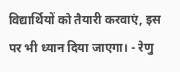विद्यार्थियों को तैयारी करवाएं, इस पर भी ध्यान दिया जाएगा। - रेणु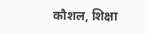कौशल, शिक्षा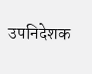उपनिदेशक